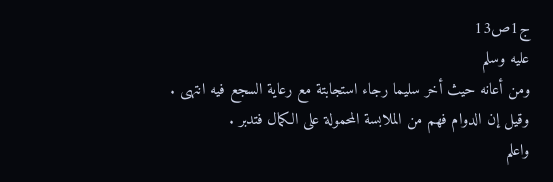ج1ص13
عليه وسلم
ومن أعانه حيث أخر سليما رجاء استجابتة مع رعاية السجع فيه انتهى .
وقيل إن الدوام فهم من الملابسة المحمولة على الكمال فتدبر .
واعلم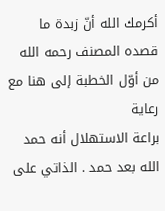أكرمك الله أنّ زبدة ما قصده المصنف رحمه الله من أوّل الخطبة إلى هنا مع رعاية
براعة الاستهلال أنه حمد الله بعد حمد . الذاتي على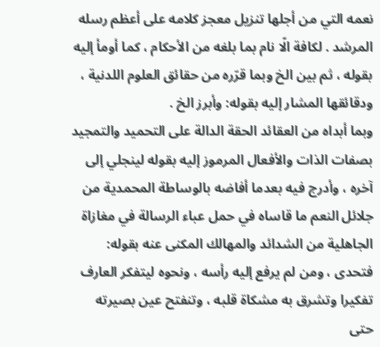نعمه التي من أجلها تنزيل معجز كلامه على أعظم رسله المرشد . لكافة الًا نام بما بلغه من الأحكام ، كما أومأ إليه بقوله ، ثم بين الخ وبما قرّره من حقائق العلوم اللدنية ، ودقائقها المشار إليه بقوله: وأبرز الخ .
وبما أبداه من العقائد الحقة الدالة على التحميد والتمجيد بصفات الذات والأفعال المرموز إليه بقوله لينجلي إلى آخره ، وأدرج فيه بعدما أفاضه بالوساطة المحمدية من جلائل النعم ما قاساه في حمل عباء الرسالة في مغازاة الجاهلية من الشدائد والمهالك المكنى عنه بقوله: فتحدى ، ومن لم يرفع إليه رأسه ، ونحوه ليتفكر العارف تفكيرا وتشرق به مشكاة قلبه ، وتنفتح عين بصيرته حتى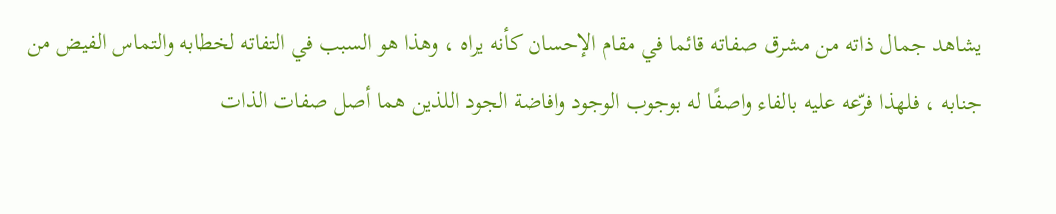يشاهد جمال ذاته من مشرق صفاته قائما في مقام الإحسان كأنه يراه ، وهذا هو السبب في التفاته لخطابه والتماس الفيض من جنابه ، فلهذا فرّعه عليه بالفاء واصفًا له بوجوب الوجود وافاضة الجود اللذين هما أصل صفات الذات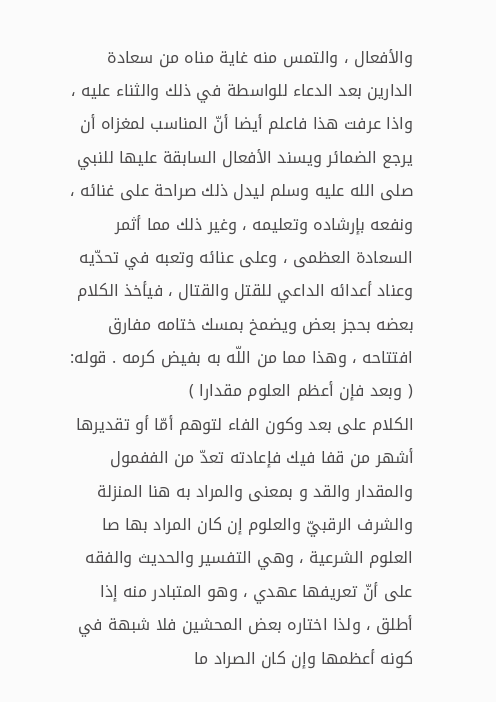والأفعال ، والتمس منه غاية مناه من سعادة الدارين بعد الدعاء للواسطة في ذلك والثناء عليه ، واذا عرفت هذا فاعلم أيضا أنّ المناسب لمغزاه أن يرجع الضمائر ويسند الأفعال السابقة عليها للنبي صلى الله عليه وسلم ليدل ذلك صراحة على غنائه ، ونفعه بإرشاده وتعليمه ، وغير ذلك مما أثمر السعادة العظمى ، وعلى عنائه وتعبه في تحدّيه وعناد أعدائه الداعي للقتل والقتال ، فيأخذ الكلام بعضه بحجز بعض ويضمخ بمسك ختامه مفارق افتتاحه ، وهذا مما من اللّه به بفيض كرمه . قوله: ( وبعد فإن أعظم العلوم مقدارا )
الكلام على بعد وكون الفاء لتوهم أمّا أو تقديرها أشهر من قفا فيك فإعادته تعدّ من الففمول والمقدار والقد و بمعنى والمراد به هنا المنزلة والشرف الرقبيّ والعلوم إن كان المراد بها صا العلوم الشرعية ، وهي التفسير والحديث والفقه على أنّ تعريفها عهدي ، وهو المتبادر منه إذا أطلق ، ولذا اختاره بعض المحشين فلا شبهة في كونه أعظمها وإن كان الصراد ما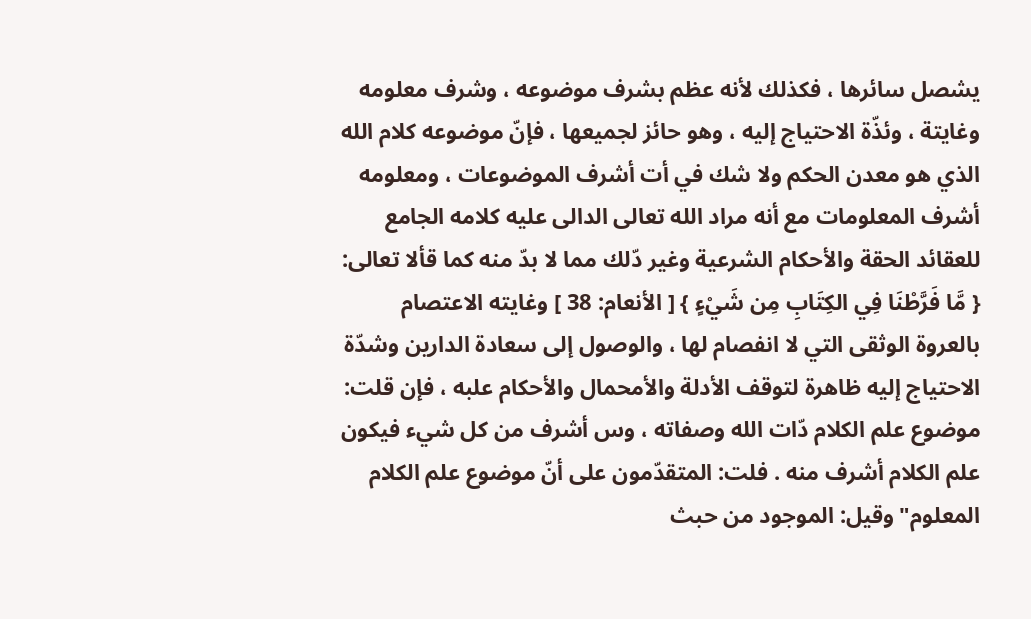يشصل سائرها ، فكذلك لأنه عظم بشرف موضوعه ، وشرف معلومه وغايتة ، وئذّة الاحتياج إليه ، وهو حائز لجميعها ، فإنّ موضوعه كلام الله الذي هو معدن الحكم ولا شك في أت أشرف الموضوعات ، ومعلومه أشرف المعلومات مع أنه مراد الله تعالى الدالى عليه كلامه الجامع للعقائد الحقة والأحكام الشرعية وغير دّلك مما لا بدّ منه كما قألا تعالى: { مَّا فَرَّطْنَا فِي الكِتَابِ مِن شَيْءٍ } [ الأنعام: 38 ] وغايته الاعتصام بالعروة الوثقى التي لا انفصام لها ، والوصول إلى سعادة الدارين وشدّة الاحتياج إليه ظاهرة لتوقف الأدلة والأمحمال والأحكام علبه ، فإن قلت: موضوع علم الكلام دّات الله وصفاته ، وس أشرف من كل شيء فيكون علم الكلام أشرف منه . فلت: المتقدّمون على أنّ موضوع علم الكلام المعلوم"وقيل: الموجود من حبث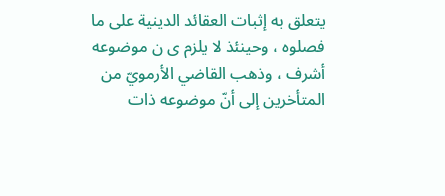يتعلق به إثبات العقائد الدينية على ما فصلوه ، وحينئذ لا يلزم ى ن موضوعه أشرف ، وذهب القاضي الأرمويّ من المتأخرين إلى أنّ موضوعه ذات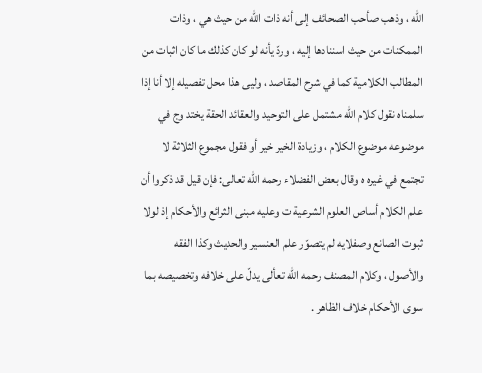الله ، وذهب صأحب الصحائف إلى أنه ذات الله من حيث هي ، وذات الممكنات من حيث اسننادها إليه ، وردّ يأنه لو كان كذلك ما كان اثبات من المطالب الكلامية كما في شرح المقاصد ، وليى هذا محل تفصيله إلا أنا إذا سلمناه نقول كلام الله مشتمل على التوحيد والعقائد الحقة يختد وج في موضوعه موضوع الكلام ، وزيادة الخير خير أو فقول مجموع الثلاثة لا تجتمع في غيره ه وقال بعض الفضلاء رحمه الله تعالى: فإن قيل قد ذكروا أن علم الكلام أساص العلوم الشرعية ت وعليه مبنى الثرائع والأحكام إذ لولا ثبوت الصانع وصفلايه لم يتصوّر علم العنسير والحديث وكذا الفقه والأصول ، وكلام المصنف رحمه الله تعألى يدلّ على خلافه وتخصيصه بما سوى الأحكام خلاف الظاهر .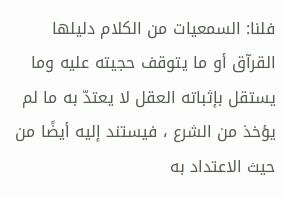فلنا: السمعيات من الكلام دليلها القرآق أو ما يتوقف حجيته عليه وما يستقل بإثباته العقل لا يعتدّ به ما لم يؤخذ من الشرع ، فيستند إليه أيضًا من حيث الاعتداد به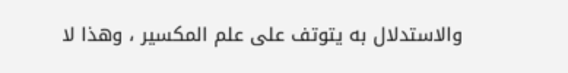والاستدلال به يتوتف على علم المكسير ، وهذا لا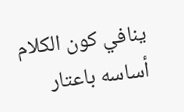ينافي كون الكلام أساسه باعتار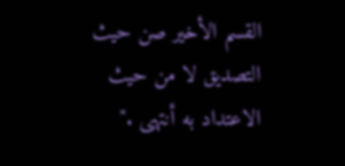القسم الأخير صن حيث التصديق لا من حيث الاعتداد به أنتهى ."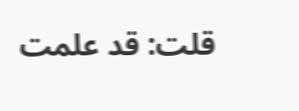قلت: قد علمت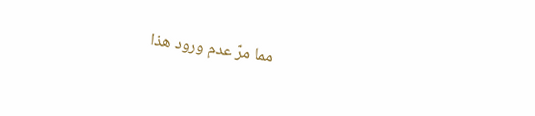مما مرّ عدم ورود هذا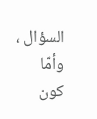السؤال ، وأمّا كون